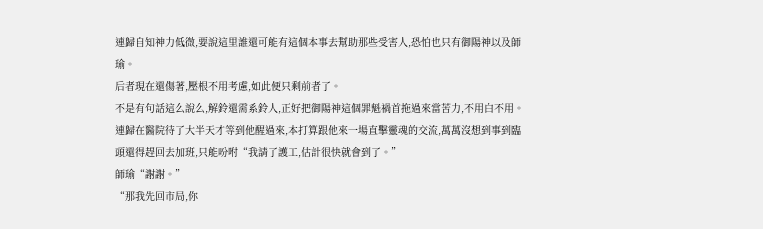連歸自知神力低微,要說這里誰還可能有這個本事去幫助那些受害人,恐怕也只有御陽神以及師瑜。
后者現在還傷著,壓根不用考慮,如此便只剩前者了。
不是有句話這么說么,解鈴還需系鈴人,正好把御陽神這個罪魁禍首拖過來當苦力,不用白不用。
連歸在醫院待了大半天才等到他醒過來,本打算跟他來一場直擊靈魂的交流,萬萬沒想到事到臨頭還得趕回去加班,只能吩咐“我請了護工,估計很快就會到了。”
師瑜“謝謝。”
“那我先回市局,你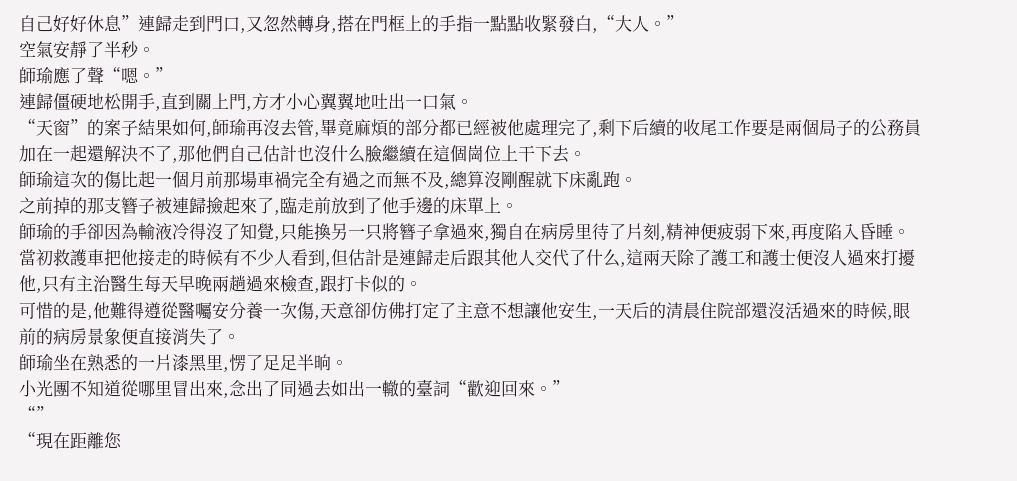自己好好休息”連歸走到門口,又忽然轉身,搭在門框上的手指一點點收緊發白,“大人。”
空氣安靜了半秒。
師瑜應了聲“嗯。”
連歸僵硬地松開手,直到關上門,方才小心翼翼地吐出一口氣。
“天窗”的案子結果如何,師瑜再沒去管,畢竟麻煩的部分都已經被他處理完了,剩下后續的收尾工作要是兩個局子的公務員加在一起還解決不了,那他們自己估計也沒什么臉繼續在這個崗位上干下去。
師瑜這次的傷比起一個月前那場車禍完全有過之而無不及,總算沒剛醒就下床亂跑。
之前掉的那支簪子被連歸撿起來了,臨走前放到了他手邊的床單上。
師瑜的手卻因為輸液冷得沒了知覺,只能換另一只將簪子拿過來,獨自在病房里待了片刻,精神便疲弱下來,再度陷入昏睡。
當初救護車把他接走的時候有不少人看到,但估計是連歸走后跟其他人交代了什么,這兩天除了護工和護士便沒人過來打擾他,只有主治醫生每天早晚兩趟過來檢查,跟打卡似的。
可惜的是,他難得遵從醫囑安分養一次傷,天意卻仿佛打定了主意不想讓他安生,一天后的清晨住院部還沒活過來的時候,眼前的病房景象便直接消失了。
師瑜坐在熟悉的一片漆黑里,愣了足足半晌。
小光團不知道從哪里冒出來,念出了同過去如出一轍的臺詞“歡迎回來。”
“”
“現在距離您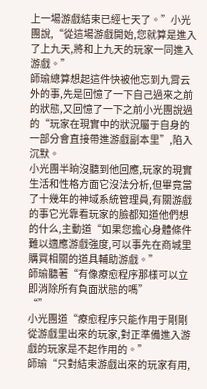上一場游戲結束已經七天了。”小光團說,“從這場游戲開始,您就算是進入了上九天,將和上九天的玩家一同進入游戲。”
師瑜總算想起這件快被他忘到九霄云外的事,先是回憶了一下自己過來之前的狀態,又回憶了一下之前小光團說過的“玩家在現實中的狀況屬于自身的一部分會直接帶進游戲副本里”,陷入沉默。
小光團半晌沒聽到他回應,玩家的現實生活和性格方面它沒法分析,但畢竟當了十幾年的神域系統管理員,有關游戲的事它光靠看玩家的臉都知道他們想的什么,主動道“如果您擔心身體條件難以適應游戲強度,可以事先在商城里購買相關的道具輔助游戲。”
師瑜聽著“有像療愈程序那樣可以立即消除所有負面狀態的嗎”
“”
小光團道“療愈程序只能作用于剛剛從游戲里出來的玩家,對正準備進入游戲的玩家是不起作用的。”
師瑜“只對結束游戲出來的玩家有用,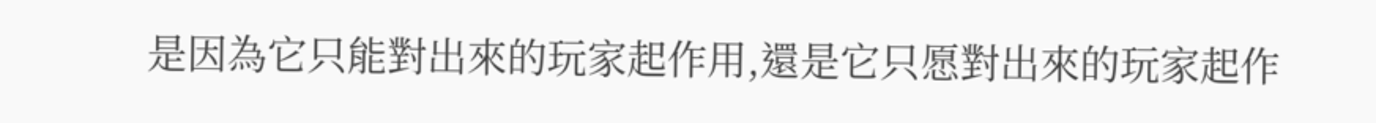是因為它只能對出來的玩家起作用,還是它只愿對出來的玩家起作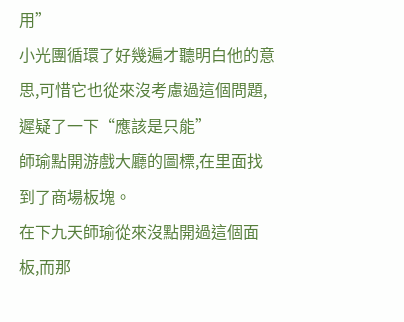用”
小光團循環了好幾遍才聽明白他的意思,可惜它也從來沒考慮過這個問題,遲疑了一下“應該是只能”
師瑜點開游戲大廳的圖標,在里面找到了商場板塊。
在下九天師瑜從來沒點開過這個面板,而那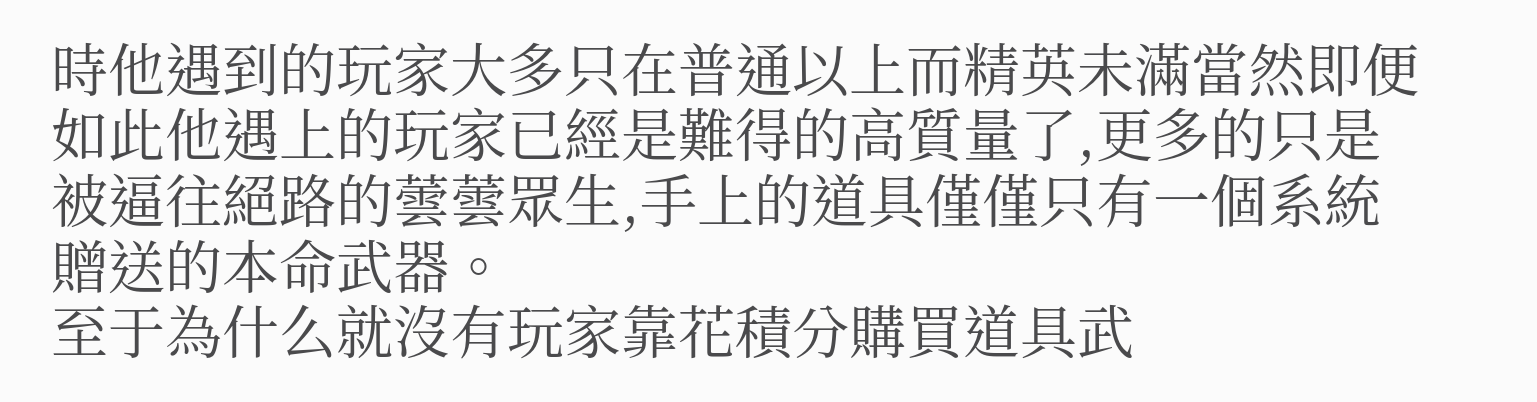時他遇到的玩家大多只在普通以上而精英未滿當然即便如此他遇上的玩家已經是難得的高質量了,更多的只是被逼往絕路的蕓蕓眾生,手上的道具僅僅只有一個系統贈送的本命武器。
至于為什么就沒有玩家靠花積分購買道具武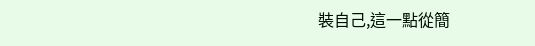裝自己,這一點從簡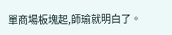單商場板塊起,師瑜就明白了。